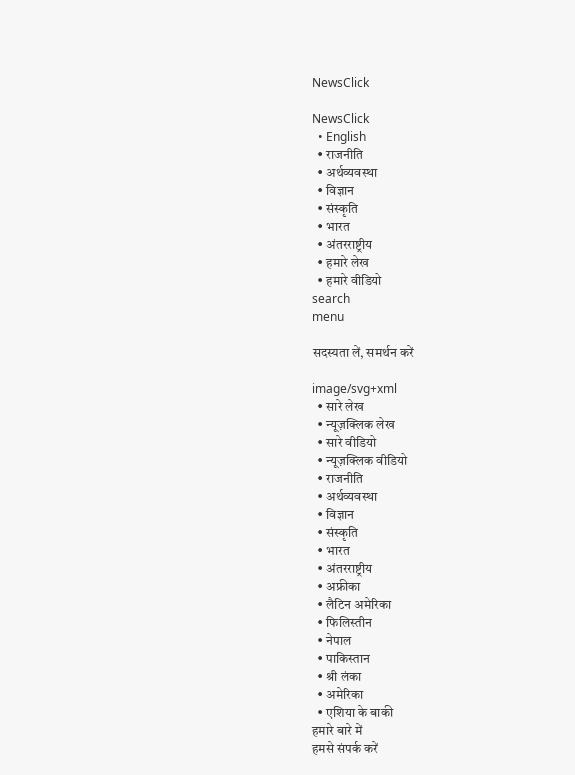NewsClick

NewsClick
  • English
  • राजनीति
  • अर्थव्यवस्था
  • विज्ञान
  • संस्कृति
  • भारत
  • अंतरराष्ट्रीय
  • हमारे लेख
  • हमारे वीडियो
search
menu

सदस्यता लें, समर्थन करें

image/svg+xml
  • सारे लेख
  • न्यूज़क्लिक लेख
  • सारे वीडियो
  • न्यूज़क्लिक वीडियो
  • राजनीति
  • अर्थव्यवस्था
  • विज्ञान
  • संस्कृति
  • भारत
  • अंतरराष्ट्रीय
  • अफ्रीका
  • लैटिन अमेरिका
  • फिलिस्तीन
  • नेपाल
  • पाकिस्तान
  • श्री लंका
  • अमेरिका
  • एशिया के बाकी
हमारे बारे में
हमसे संपर्क करें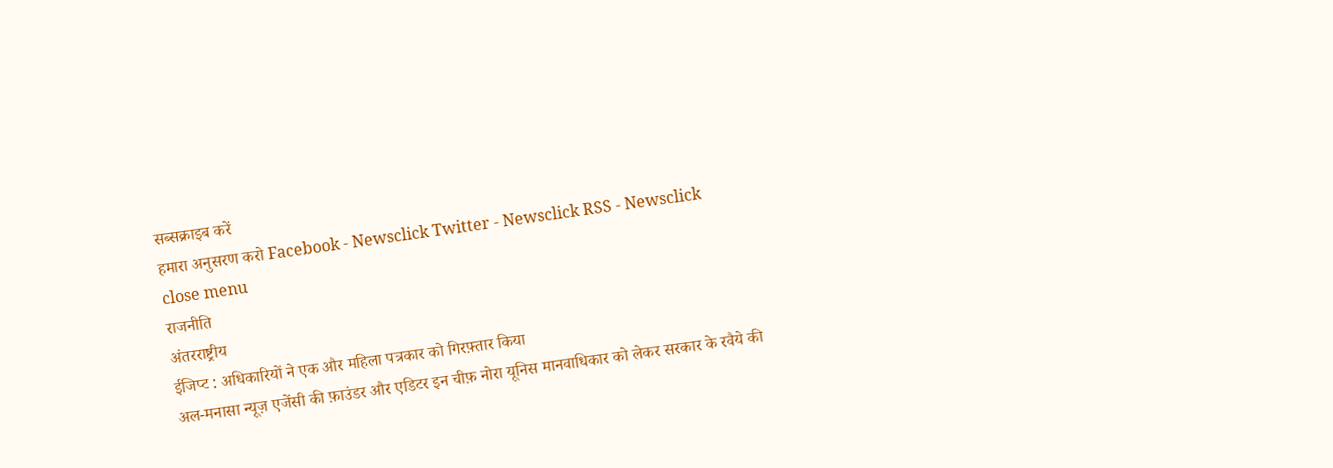सब्सक्राइब करें
हमारा अनुसरण करो Facebook - Newsclick Twitter - Newsclick RSS - Newsclick
close menu
राजनीति
अंतरराष्ट्रीय
ईजिप्ट : अधिकारियों ने एक और महिला पत्रकार को गिरफ़्तार किया
अल-मनासा न्यूज़ एजेंसी की फ़ाउंडर और एडिटर इन चीफ़ नोरा यूनिस मानवाधिकार को लेकर सरकार के रवैये की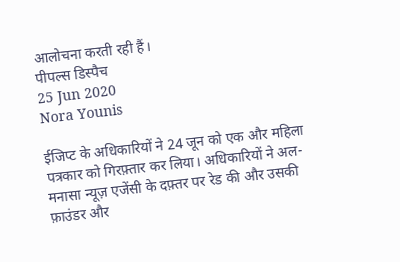आलोचना करती रही हैं।
पीपल्स डिस्पैच
25 Jun 2020
Nora Younis

ईजिप्ट के अधिकारियों ने 24 जून को एक और महिला पत्रकार को गिरफ़्तार कर लिया। अधिकारियों ने अल-मनासा न्यूज़ एजेंसी के दफ़्तर पर रेड की और उसकी फ़ाउंडर और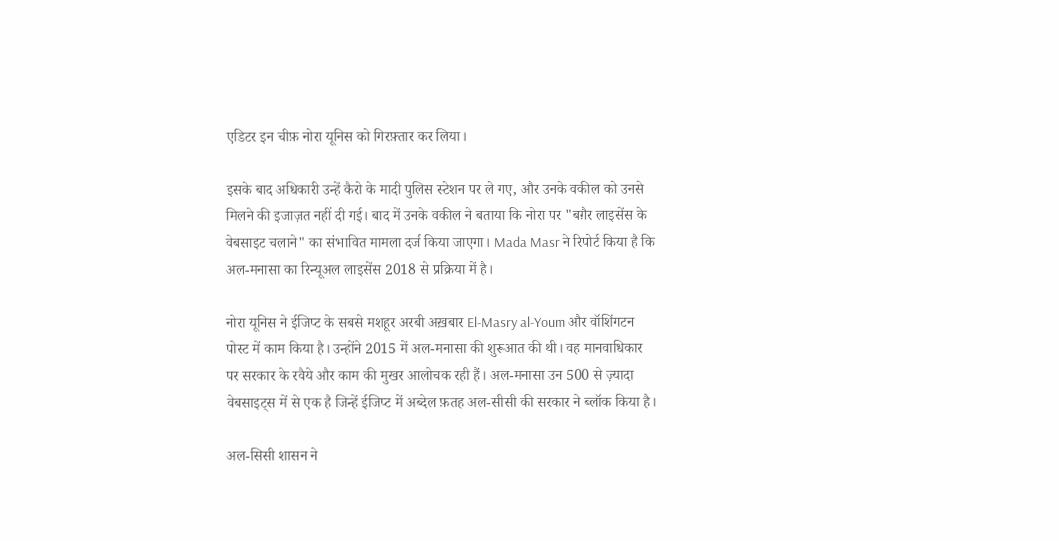एडिटर इन चीफ़ नोरा यूनिस को गिरफ़्तार कर लिया।

इसके बाद अधिकारी उन्हें कैरो के मादी पुलिस स्टेशन पर ले गए, और उनके वकील को उनसे मिलने की इजाज़त नहीं दी गई। बाद में उनके वकील ने बताया कि नोरा पर "बग़ैर लाइसेंस के वेबसाइट चलाने" का संभावित मामला दर्ज किया जाएगा। Mada Masr ने रिपोर्ट किया है कि अल-मनासा का रिन्यूअल लाइसेंस 2018 से प्रक्रिया में है।

नोरा यूनिस ने ईजिप्ट के सबसे मशहूर अरबी अख़बार El-Masry al-Youm और वॉशिंगटन पोस्ट में काम किया है। उन्होंने 2015 में अल-मनासा की शुरूआत की थी। वह मानवाधिकार पर सरकार के रवैये और काम की मुखर आलोचक रही हैं। अल-मनासा उन 500 से ज़्यादा वेबसाइट्स में से एक है जिन्हें ईजिप्ट में अब्देल फ़तह अल-सीसी की सरकार ने ब्लॉक किया है।

अल-सिसी शासन ने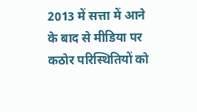2013 में सत्ता में आने के बाद से मीडिया पर कठोर परिस्थितियों को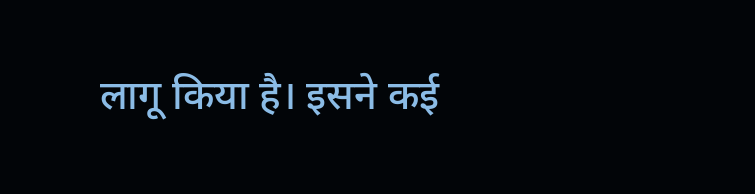लागू किया है। इसने कई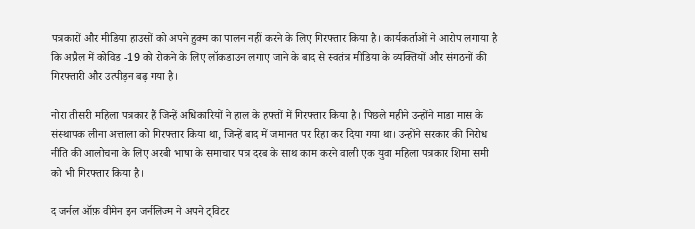पत्रकारों और मीडिया हाउसों को अपने हुक्म का पालन नहीं करने के लिए गिरफ्तार किया है। कार्यकर्ताओं ने आरोप लगाया है कि अप्रैल में कोविड -19 को रोकने के लिए लॉकडाउन लगाए जाने के बाद से स्वतंत्र मीडिया के व्यक्तियों और संगठनों की गिरफ्तारी और उत्पीड़न बढ़ गया है।

नोरा तीसरी महिला पत्रकार हैं जिन्हें अधिकारियों ने हाल के हफ्तों में गिरफ्तार किया है। पिछले महीने उन्होंने माडा मास के संस्थापक लीना अत्ताला को गिरफ्तार किया था, जिन्हें बाद में जमानत पर रिहा कर दिया गया था। उन्होंने सरकार की निरोध नीति की आलोचना के लिए अरबी भाषा के समाचार पत्र दरब के साथ काम करने वाली एक युवा महिला पत्रकार शिमा समी को भी गिरफ्तार किया है।

द जर्नल ऑफ़ वीमेन इन जर्नलिज्म ने अपने ट्विटर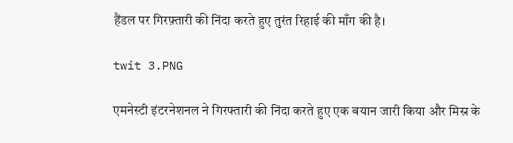हैंडल पर गिरफ़्तारी की निंदा करते हुए तुरंत रिहाई की माँग की है।

twit 3.PNG

एमनेस्टी इंटरनेशनल ने गिरफ्तारी की निंदा करते हुए एक बयान जारी किया और मिस्र के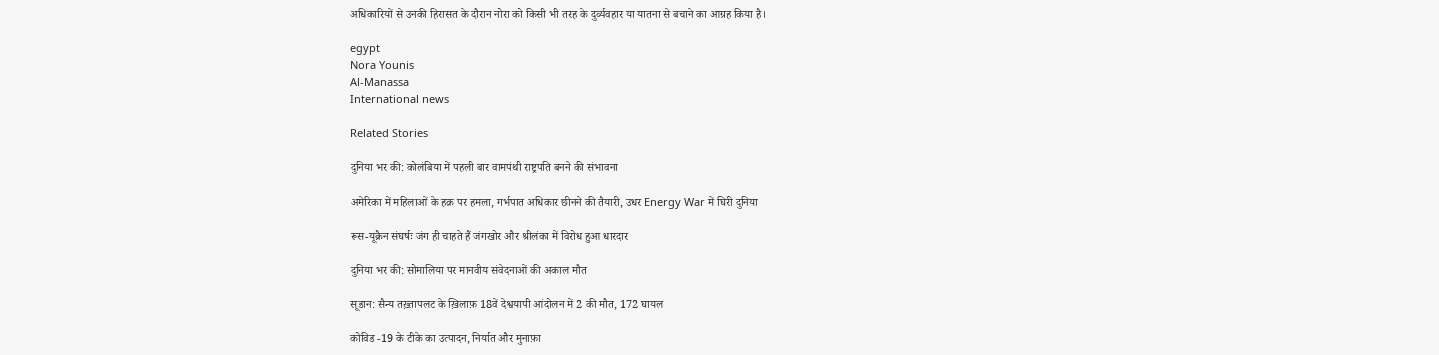अधिकारियों से उनकी हिरासत के दौरान नोरा को किसी भी तरह के दुर्व्यवहार या यातना से बचाने का आग्रह किया है।

egypt
Nora Younis
Al-Manassa
International news

Related Stories

दुनिया भर की: कोलंबिया में पहली बार वामपंथी राष्ट्रपति बनने की संभावना

अमेरिका में महिलाओं के हक़ पर हमला, गर्भपात अधिकार छीनने की तैयारी, उधर Energy War में घिरी दुनिया

रूस-यूक्रैन संघर्षः जंग ही चाहते हैं जंगखोर और श्रीलंका में विरोध हुआ धारदार

दुनिया भर की: सोमालिया पर मानवीय संवेदनाओं की अकाल मौत

सूडान: सैन्य तख़्तापलट के ख़िलाफ़ 18वें देश्वयापी आंदोलन में 2 की मौत, 172 घायल

कोविड -19 के टीके का उत्पादन, निर्यात और मुनाफ़ा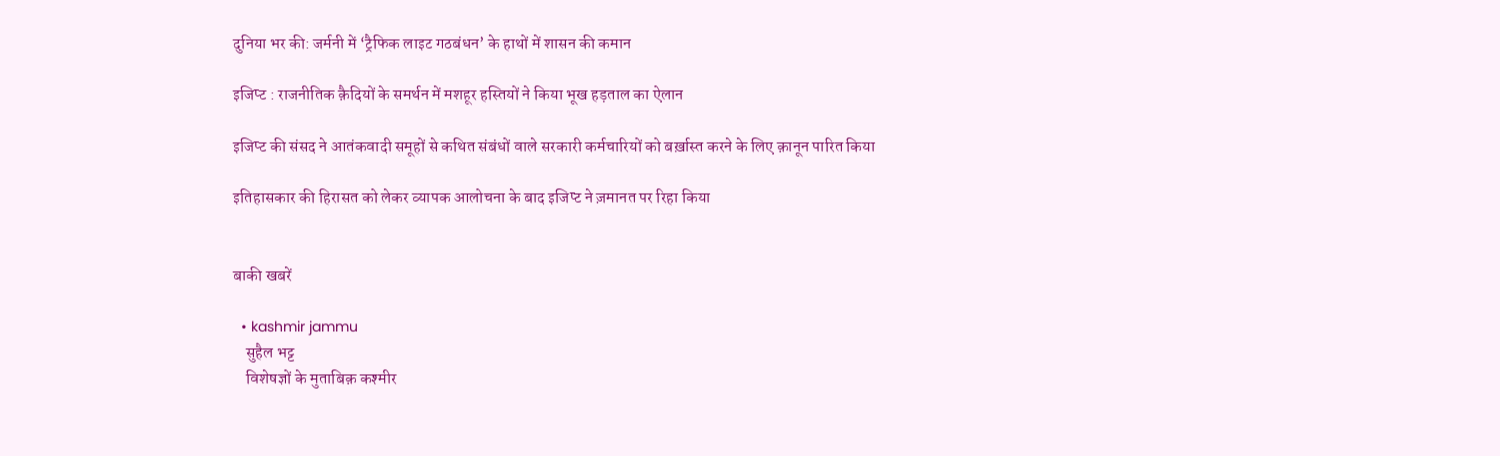दुनिया भर की: जर्मनी में ‘ट्रैफिक लाइट गठबंधन’ के हाथों में शासन की कमान

इजिप्ट : राजनीतिक क़ैदियों के समर्थन में मशहूर हस्तियों ने किया भूख हड़ताल का ऐलान

इजिप्ट की संसद ने आतंकवादी समूहों से कथित संबंधों वाले सरकारी कर्मचारियों को बर्ख़ास्त करने के लिए क़ानून पारित किया

इतिहासकार की हिरासत को लेकर व्यापक आलोचना के बाद इजिप्ट ने ज़मानत पर रिहा किया


बाकी खबरें

  • kashmir jammu
    सुहैल भट्ट
    विशेषज्ञों के मुताबिक़ कश्मीर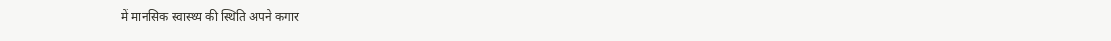में मानसिक स्वास्थ्य की स्थिति अपने कगार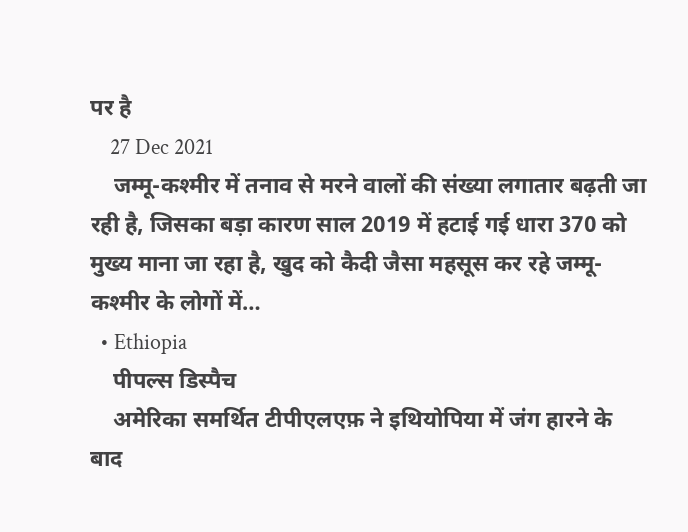पर है
    27 Dec 2021
    जम्मू-कश्मीर में तनाव से मरने वालों की संख्या लगातार बढ़ती जा रही है, जिसका बड़ा कारण साल 2019 में हटाई गई धारा 370 को मुख्य माना जा रहा है, खुद को कैदी जैसा महसूस कर रहे जम्मू-कश्मीर के लोगों में…
  • Ethiopia
    पीपल्स डिस्पैच
    अमेरिका समर्थित टीपीएलएफ़ ने इथियोपिया में जंग हारने के बाद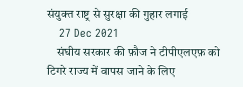संयुक्त राष्ट्र से सुरक्षा की गुहार लगाई
    27 Dec 2021
    संघीय सरकार की फ़ौज ने टीपीएलएफ़ को टिगरे राज्य में वापस जाने के लिए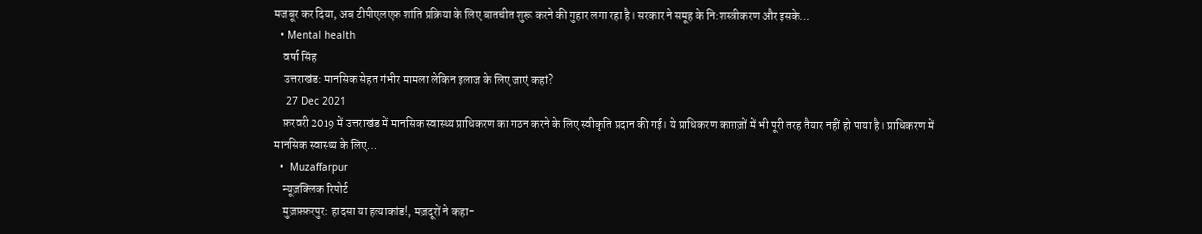मजबूर कर दिया, अब टीपीएलएफ़ शांति प्रक्रिया के लिए बातचीत शुरू करने की गुहार लगा रहा है। सरकार ने समूह के नि:शस्त्रीकरण और इसके…
  • Mental health
    वर्षा सिंह
    उत्तराखंड: मानसिक सेहत गंभीर मामला लेकिन इलाज के लिए जाएं कहां?
    27 Dec 2021
    फ़रवरी 2019 में उत्तराखंड में मानसिक स्वास्थ्य प्राधिकरण का गठन करने के लिए स्वीकृति प्रदान की गई। ये प्राधिकरण काग़ज़ों में भी पूरी तरह तैयार नहीं हो पाया है। प्राधिकरण में मानसिक स्वास्थ्य के लिए…
  •  Muzaffarpur
    न्यूज़क्लिक रिपोर्ट
    मुज़फ़्फ़रपुर: हादसा या हत्याकांड!, मज़दूरों ने कहा-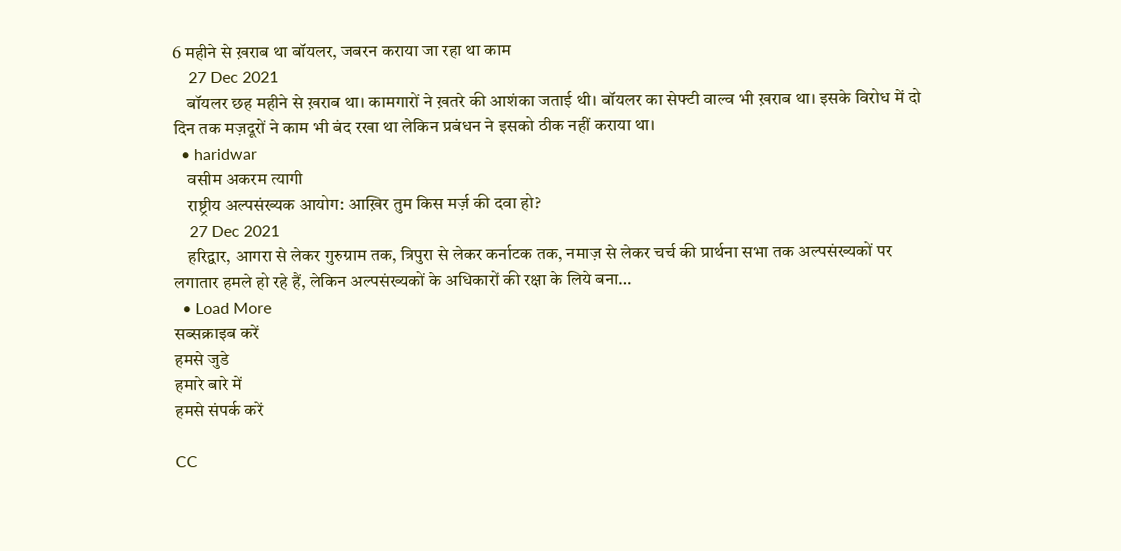6 महीने से ख़राब था बॉयलर, जबरन कराया जा रहा था काम
    27 Dec 2021
    बॉयलर छह महीने से ख़राब था। कामगारों ने ख़तरे की आशंका जताई थी। बॉयलर का सेफ्टी वाल्व भी ख़राब था। इसके विरोध में दो दिन तक मज़दूरों ने काम भी बंद रखा था लेकिन प्रबंधन ने इसको ठीक नहीं कराया था।
  • haridwar
    वसीम अकरम त्यागी
    राष्ट्रीय अल्पसंख्यक आयोग: आख़िर तुम किस मर्ज़ की दवा हो?
    27 Dec 2021
    हरिद्वार, आगरा से लेकर गुरुग्राम तक, त्रिपुरा से लेकर कर्नाटक तक, नमाज़ से लेकर चर्च की प्रार्थना सभा तक अल्पसंख्यकों पर लगातार हमले हो रहे हैं, लेकिन अल्पसंख्यकों के अधिकारों की रक्षा के लिये बना…
  • Load More
सब्सक्राइब करें
हमसे जुडे
हमारे बारे में
हमसे संपर्क करें

CC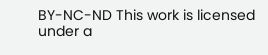BY-NC-ND This work is licensed under a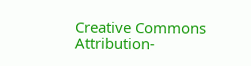Creative Commons Attribution-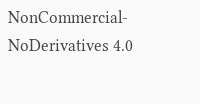NonCommercial-NoDerivatives 4.0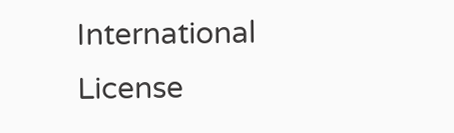International License